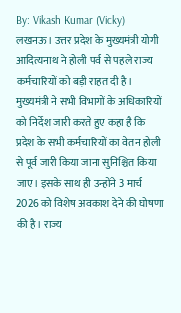By: Vikash Kumar (Vicky)
लखनऊ। उत्तर प्रदेश के मुख्यमंत्री योगी आदित्यनाथ ने होली पर्व से पहले राज्य कर्मचारियों को बड़ी राहत दी है। मुख्यमंत्री ने सभी विभागों के अधिकारियों को निर्देश जारी करते हुए कहा है कि प्रदेश के सभी कर्मचारियों का वेतन होली से पूर्व जारी किया जाना सुनिश्चित किया जाए। इसके साथ ही उन्होंने 3 मार्च 2026 को विशेष अवकाश देने की घोषणा की है। राज्य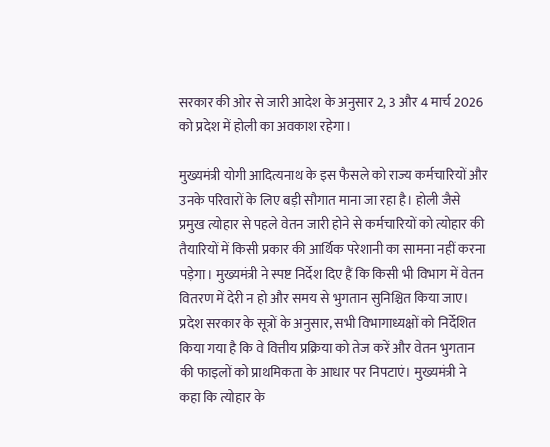सरकार की ओर से जारी आदेश के अनुसार 2, 3 और 4 मार्च 2026 को प्रदेश में होली का अवकाश रहेगा।

मुख्यमंत्री योगी आदित्यनाथ के इस फैसले को राज्य कर्मचारियों और उनके परिवारों के लिए बड़ी सौगात माना जा रहा है। होली जैसे प्रमुख त्योहार से पहले वेतन जारी होने से कर्मचारियों को त्योहार की तैयारियों में किसी प्रकार की आर्थिक परेशानी का सामना नहीं करना पड़ेगा। मुख्यमंत्री ने स्पष्ट निर्देश दिए हैं कि किसी भी विभाग में वेतन वितरण में देरी न हो और समय से भुगतान सुनिश्चित किया जाए।
प्रदेश सरकार के सूत्रों के अनुसार, सभी विभागाध्यक्षों को निर्देशित किया गया है कि वे वित्तीय प्रक्रिया को तेज करें और वेतन भुगतान की फाइलों को प्राथमिकता के आधार पर निपटाएं। मुख्यमंत्री ने कहा कि त्योहार के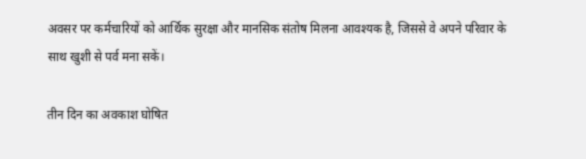अवसर पर कर्मचारियों को आर्थिक सुरक्षा और मानसिक संतोष मिलना आवश्यक है, जिससे वे अपने परिवार के साथ खुशी से पर्व मना सकें।

तीन दिन का अवकाश घोषित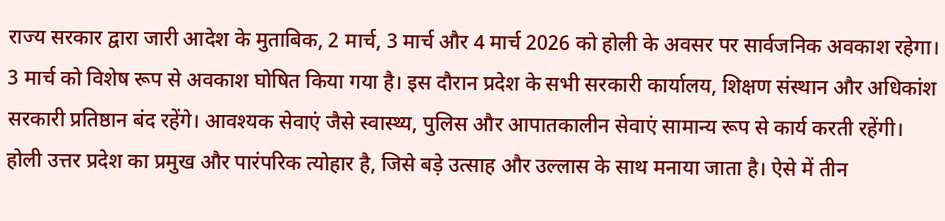राज्य सरकार द्वारा जारी आदेश के मुताबिक, 2 मार्च, 3 मार्च और 4 मार्च 2026 को होली के अवसर पर सार्वजनिक अवकाश रहेगा। 3 मार्च को विशेष रूप से अवकाश घोषित किया गया है। इस दौरान प्रदेश के सभी सरकारी कार्यालय, शिक्षण संस्थान और अधिकांश सरकारी प्रतिष्ठान बंद रहेंगे। आवश्यक सेवाएं जैसे स्वास्थ्य, पुलिस और आपातकालीन सेवाएं सामान्य रूप से कार्य करती रहेंगी।
होली उत्तर प्रदेश का प्रमुख और पारंपरिक त्योहार है, जिसे बड़े उत्साह और उल्लास के साथ मनाया जाता है। ऐसे में तीन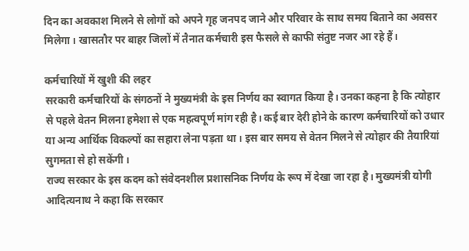दिन का अवकाश मिलने से लोगों को अपने गृह जनपद जाने और परिवार के साथ समय बिताने का अवसर मिलेगा। खासतौर पर बाहर जिलों में तैनात कर्मचारी इस फैसले से काफी संतुष्ट नजर आ रहे हैं।

कर्मचारियों में खुशी की लहर
सरकारी कर्मचारियों के संगठनों ने मुख्यमंत्री के इस निर्णय का स्वागत किया है। उनका कहना है कि त्योहार से पहले वेतन मिलना हमेशा से एक महत्वपूर्ण मांग रही है। कई बार देरी होने के कारण कर्मचारियों को उधार या अन्य आर्थिक विकल्पों का सहारा लेना पड़ता था। इस बार समय से वेतन मिलने से त्योहार की तैयारियां सुगमता से हो सकेंगी।
राज्य सरकार के इस कदम को संवेदनशील प्रशासनिक निर्णय के रूप में देखा जा रहा है। मुख्यमंत्री योगी आदित्यनाथ ने कहा कि सरकार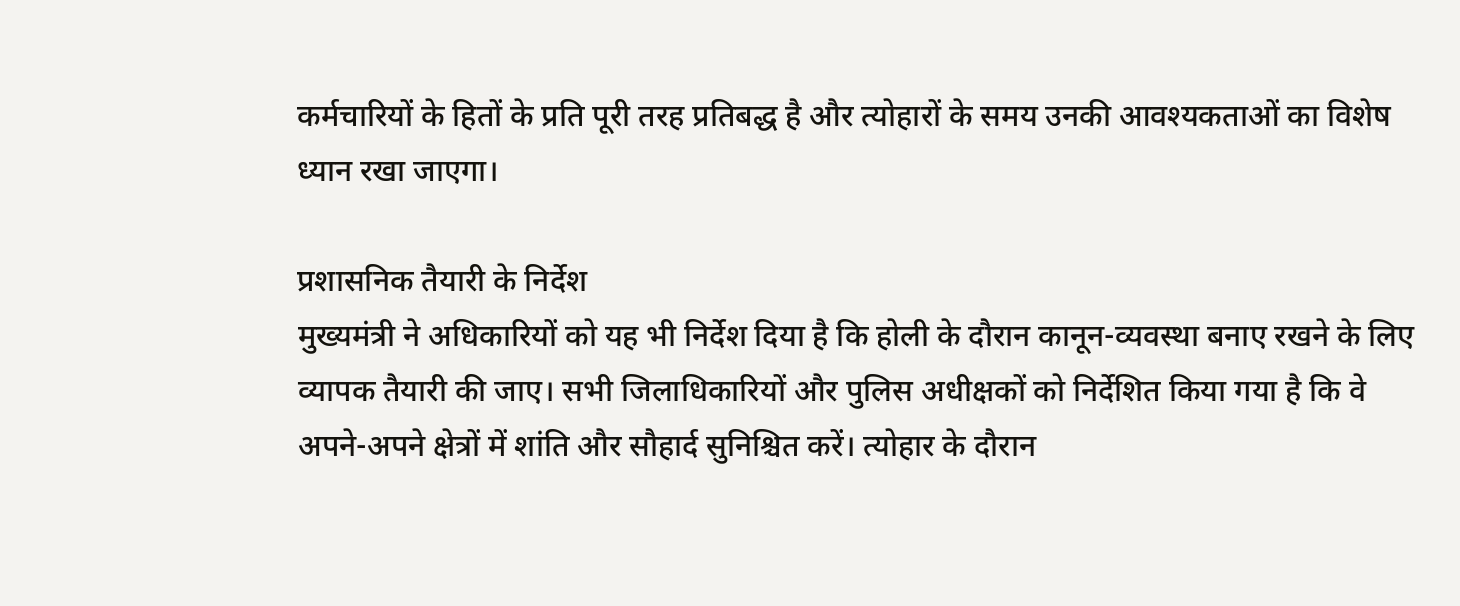कर्मचारियों के हितों के प्रति पूरी तरह प्रतिबद्ध है और त्योहारों के समय उनकी आवश्यकताओं का विशेष ध्यान रखा जाएगा।

प्रशासनिक तैयारी के निर्देश
मुख्यमंत्री ने अधिकारियों को यह भी निर्देश दिया है कि होली के दौरान कानून-व्यवस्था बनाए रखने के लिए व्यापक तैयारी की जाए। सभी जिलाधिकारियों और पुलिस अधीक्षकों को निर्देशित किया गया है कि वे अपने-अपने क्षेत्रों में शांति और सौहार्द सुनिश्चित करें। त्योहार के दौरान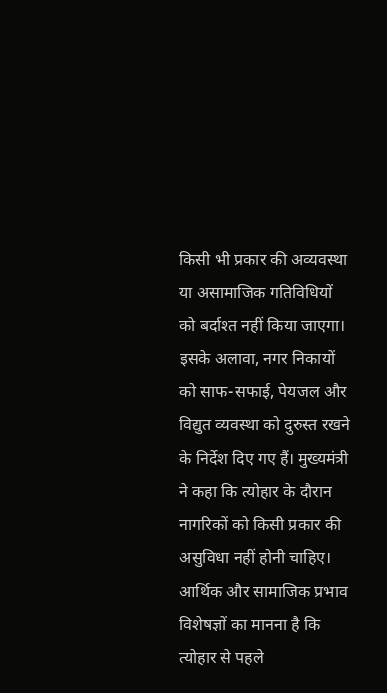किसी भी प्रकार की अव्यवस्था या असामाजिक गतिविधियों को बर्दाश्त नहीं किया जाएगा।
इसके अलावा, नगर निकायों को साफ-सफाई, पेयजल और विद्युत व्यवस्था को दुरुस्त रखने के निर्देश दिए गए हैं। मुख्यमंत्री ने कहा कि त्योहार के दौरान नागरिकों को किसी प्रकार की असुविधा नहीं होनी चाहिए।
आर्थिक और सामाजिक प्रभाव
विशेषज्ञों का मानना है कि त्योहार से पहले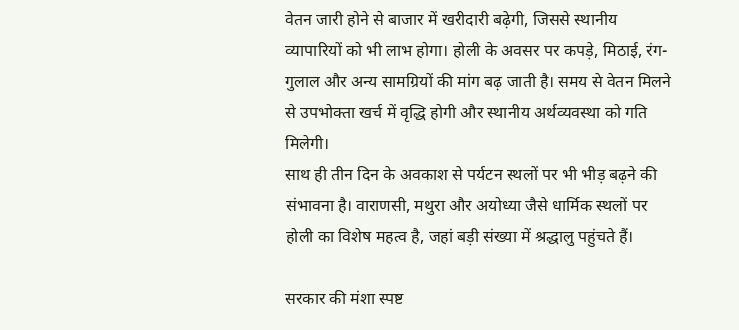वेतन जारी होने से बाजार में खरीदारी बढ़ेगी, जिससे स्थानीय व्यापारियों को भी लाभ होगा। होली के अवसर पर कपड़े, मिठाई, रंग-गुलाल और अन्य सामग्रियों की मांग बढ़ जाती है। समय से वेतन मिलने से उपभोक्ता खर्च में वृद्धि होगी और स्थानीय अर्थव्यवस्था को गति मिलेगी।
साथ ही तीन दिन के अवकाश से पर्यटन स्थलों पर भी भीड़ बढ़ने की संभावना है। वाराणसी, मथुरा और अयोध्या जैसे धार्मिक स्थलों पर होली का विशेष महत्व है, जहां बड़ी संख्या में श्रद्धालु पहुंचते हैं।

सरकार की मंशा स्पष्ट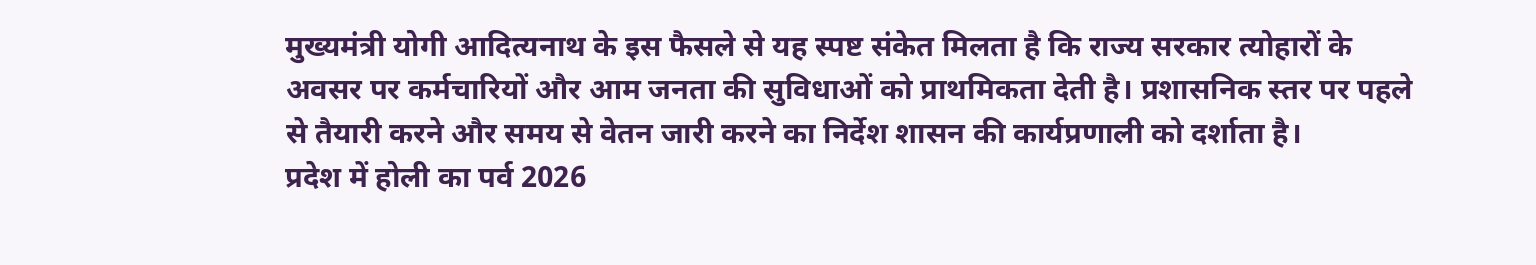मुख्यमंत्री योगी आदित्यनाथ के इस फैसले से यह स्पष्ट संकेत मिलता है कि राज्य सरकार त्योहारों के अवसर पर कर्मचारियों और आम जनता की सुविधाओं को प्राथमिकता देती है। प्रशासनिक स्तर पर पहले से तैयारी करने और समय से वेतन जारी करने का निर्देश शासन की कार्यप्रणाली को दर्शाता है।
प्रदेश में होली का पर्व 2026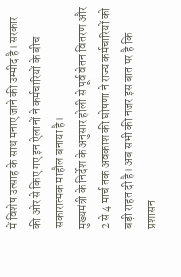में विशेष उत्साह के साथ मनाए जाने की उम्मीद है। सरकार की ओर से किए गए इन ऐलानों ने कर्मचारियों के बीच सकारात्मक माहौल बनाया है।
मुख्यमंत्री के निर्देश के अनुसार होली से पूर्व वेतन वितरण और 2 से 4 मार्च तक अवकाश की घोषणा ने राज्य कर्मचारियों को बड़ी राहत दी है। अब सभी की नजर इस बात पर है कि प्रशासन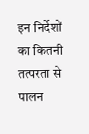इन निर्देशों का कितनी तत्परता से पालन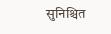सुनिश्चित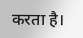करता है।